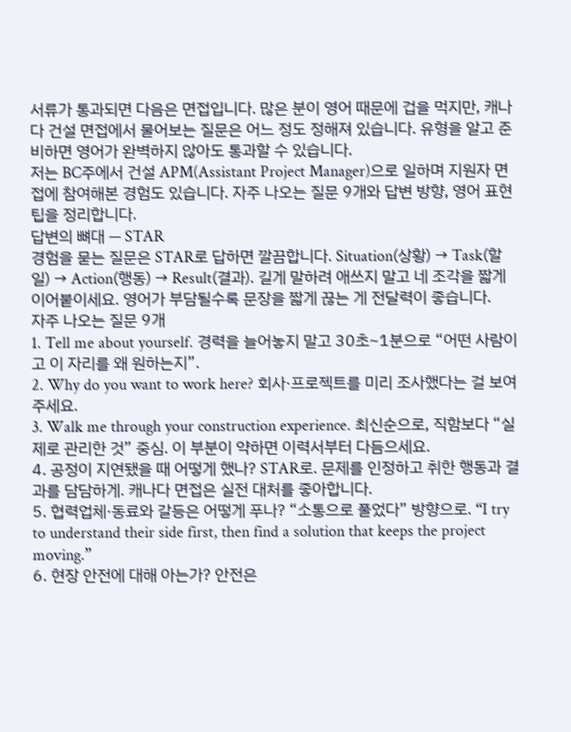서류가 통과되면 다음은 면접입니다. 많은 분이 영어 때문에 겁을 먹지만, 캐나다 건설 면접에서 물어보는 질문은 어느 정도 정해져 있습니다. 유형을 알고 준비하면 영어가 완벽하지 않아도 통과할 수 있습니다.
저는 BC주에서 건설 APM(Assistant Project Manager)으로 일하며 지원자 면접에 참여해본 경험도 있습니다. 자주 나오는 질문 9개와 답변 방향, 영어 표현 팁을 정리합니다.
답변의 뼈대 — STAR
경험을 묻는 질문은 STAR로 답하면 깔끔합니다. Situation(상황) → Task(할 일) → Action(행동) → Result(결과). 길게 말하려 애쓰지 말고 네 조각을 짧게 이어붙이세요. 영어가 부담될수록 문장을 짧게 끊는 게 전달력이 좋습니다.
자주 나오는 질문 9개
1. Tell me about yourself. 경력을 늘어놓지 말고 30초~1분으로 “어떤 사람이고 이 자리를 왜 원하는지”.
2. Why do you want to work here? 회사·프로젝트를 미리 조사했다는 걸 보여주세요.
3. Walk me through your construction experience. 최신순으로, 직함보다 “실제로 관리한 것” 중심. 이 부분이 약하면 이력서부터 다듬으세요.
4. 공정이 지연됐을 때 어떻게 했나? STAR로. 문제를 인정하고 취한 행동과 결과를 담담하게. 캐나다 면접은 실전 대처를 좋아합니다.
5. 협력업체·동료와 갈등은 어떻게 푸나? “소통으로 풀었다” 방향으로. “I try to understand their side first, then find a solution that keeps the project moving.”
6. 현장 안전에 대해 아는가? 안전은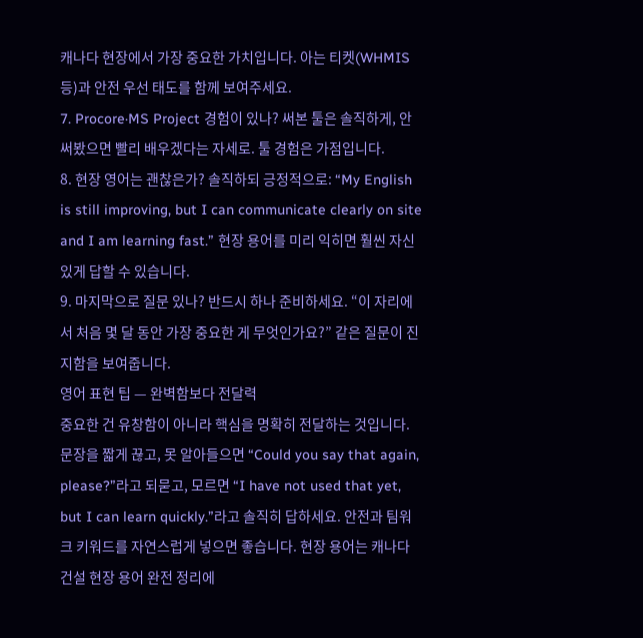캐나다 현장에서 가장 중요한 가치입니다. 아는 티켓(WHMIS 등)과 안전 우선 태도를 함께 보여주세요.
7. Procore·MS Project 경험이 있나? 써본 툴은 솔직하게, 안 써봤으면 빨리 배우겠다는 자세로. 툴 경험은 가점입니다.
8. 현장 영어는 괜찮은가? 솔직하되 긍정적으로: “My English is still improving, but I can communicate clearly on site and I am learning fast.” 현장 용어를 미리 익히면 훨씬 자신 있게 답할 수 있습니다.
9. 마지막으로 질문 있나? 반드시 하나 준비하세요. “이 자리에서 처음 몇 달 동안 가장 중요한 게 무엇인가요?” 같은 질문이 진지함을 보여줍니다.
영어 표현 팁 — 완벽함보다 전달력
중요한 건 유창함이 아니라 핵심을 명확히 전달하는 것입니다. 문장을 짧게 끊고, 못 알아들으면 “Could you say that again, please?”라고 되묻고, 모르면 “I have not used that yet, but I can learn quickly.”라고 솔직히 답하세요. 안전과 팀워크 키워드를 자연스럽게 넣으면 좋습니다. 현장 용어는 캐나다 건설 현장 용어 완전 정리에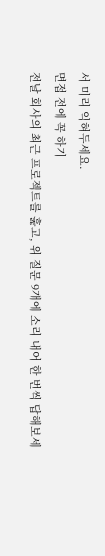서 미리 익혀두세요.
면접 전에 꼭 하기
전날 회사의 최근 프로젝트를 훑고, 위 질문 9개에 소리 내어 한 번씩 답해보세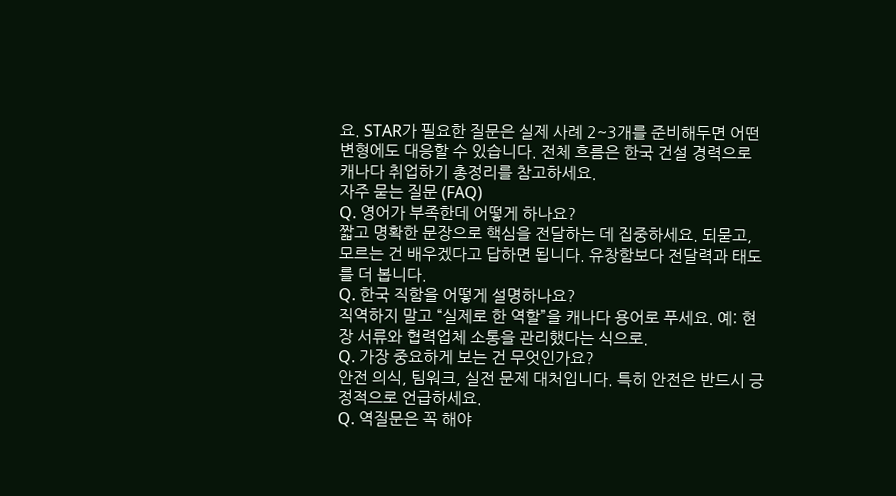요. STAR가 필요한 질문은 실제 사례 2~3개를 준비해두면 어떤 변형에도 대응할 수 있습니다. 전체 흐름은 한국 건설 경력으로 캐나다 취업하기 총정리를 참고하세요.
자주 묻는 질문 (FAQ)
Q. 영어가 부족한데 어떻게 하나요?
짧고 명확한 문장으로 핵심을 전달하는 데 집중하세요. 되묻고, 모르는 건 배우겠다고 답하면 됩니다. 유창함보다 전달력과 태도를 더 봅니다.
Q. 한국 직함을 어떻게 설명하나요?
직역하지 말고 “실제로 한 역할”을 캐나다 용어로 푸세요. 예: 현장 서류와 협력업체 소통을 관리했다는 식으로.
Q. 가장 중요하게 보는 건 무엇인가요?
안전 의식, 팀워크, 실전 문제 대처입니다. 특히 안전은 반드시 긍정적으로 언급하세요.
Q. 역질문은 꼭 해야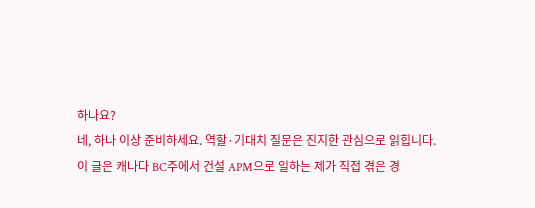하나요?
네, 하나 이상 준비하세요. 역할·기대치 질문은 진지한 관심으로 읽힙니다.
이 글은 캐나다 BC주에서 건설 APM으로 일하는 제가 직접 겪은 경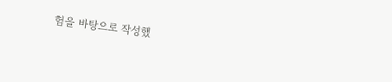험을 바탕으로 작성했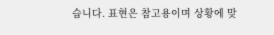습니다. 표현은 참고용이며 상황에 맞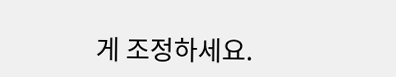게 조정하세요.